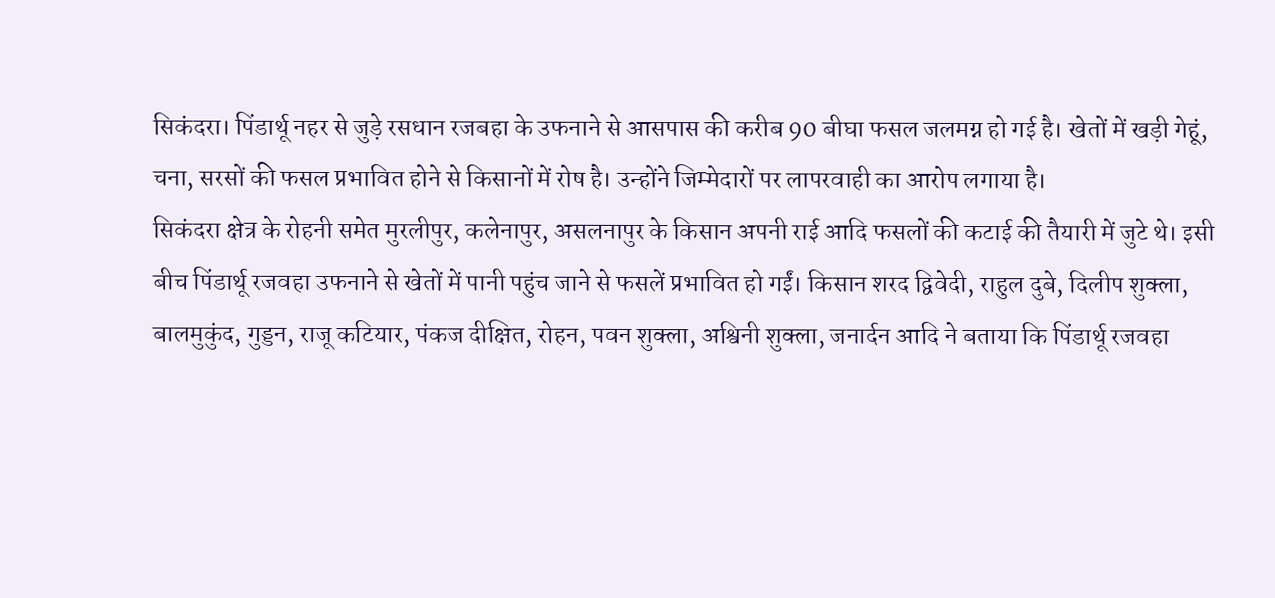सिकंदरा। पिंडार्थू नहर से जुड़े रसधान रजबहा के उफनाने से आसपास की करीब 90 बीघा फसल जलमग्न हो गई है। खेतों में खड़ी गेहूं, चना, सरसों की फसल प्रभावित होने से किसानों में रोष है। उन्होंने जिम्मेदारों पर लापरवाही का आरोप लगाया है।
सिकंदरा क्षेत्र के रोहनी समेत मुरलीपुर, कलेनापुर, असलनापुर के किसान अपनी राई आदि फसलों की कटाई की तैयारी में जुटे थे। इसी बीच पिंडार्थू रजवहा उफनाने से खेतों में पानी पहुंच जाने से फसलें प्रभावित हो गईं। किसान शरद द्विवेदी, राहुल दुबे, दिलीप शुक्ला, बालमुकुंद, गुड्डन, राजू कटियार, पंकज दीक्षित, रोहन, पवन शुक्ला, अश्विनी शुक्ला, जनार्दन आदि ने बताया कि पिंडार्थू रजवहा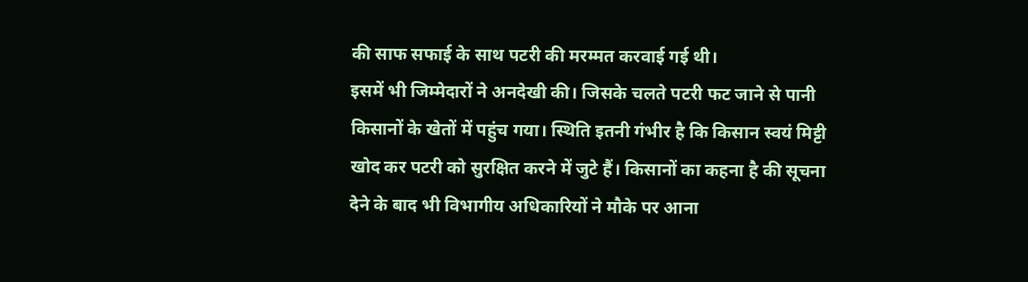की साफ सफाई के साथ पटरी की मरम्मत करवाई गई थी।
इसमें भी जिम्मेदारों ने अनदेखी की। जिसके चलते पटरी फट जाने से पानी किसानों के खेतों में पहुंच गया। स्थिति इतनी गंभीर है कि किसान स्वयं मिट्टी खोद कर पटरी को सुरक्षित करने में जुटे हैं। किसानों का कहना है की सूचना देने के बाद भी विभागीय अधिकारियों ने मौके पर आना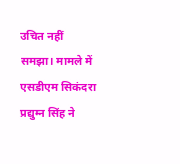उचित नहीं समझा। मामले में एसडीएम सिकंदरा प्रद्युम्न सिंह ने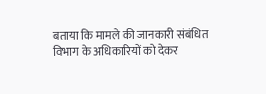बताया कि मामले की जानकारी संबंधित विभाग के अधिकारियों को देकर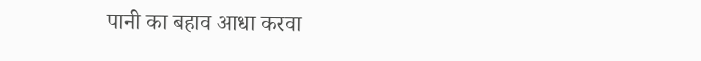पानी का बहाव आधा करवा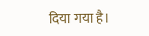दिया गया है।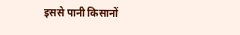इससे पानी किसानों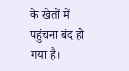के खेतों में पहुंचना बंद हो गया है।